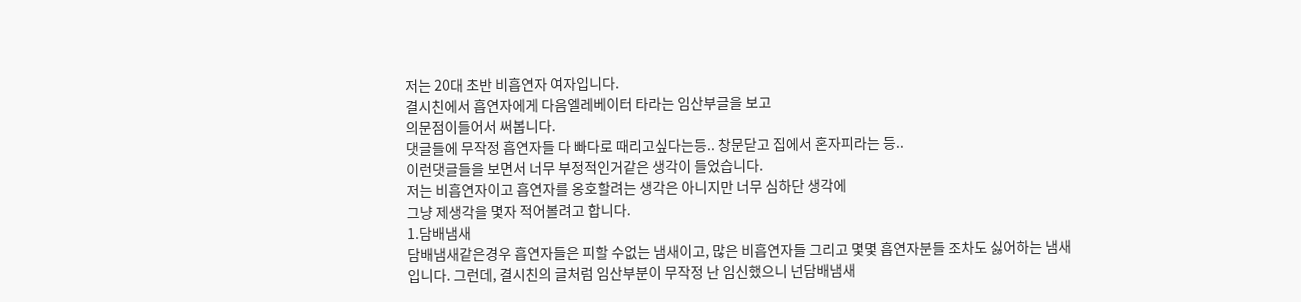저는 20대 초반 비흡연자 여자입니다.
결시친에서 흡연자에게 다음엘레베이터 타라는 임산부글을 보고
의문점이들어서 써봅니다.
댓글들에 무작정 흡연자들 다 빠다로 때리고싶다는등.. 창문닫고 집에서 혼자피라는 등..
이런댓글들을 보면서 너무 부정적인거같은 생각이 들었습니다.
저는 비흡연자이고 흡연자를 옹호할려는 생각은 아니지만 너무 심하단 생각에
그냥 제생각을 몇자 적어볼려고 합니다.
1.담배냄새
담배냄새같은경우 흡연자들은 피할 수없는 냄새이고, 많은 비흡연자들 그리고 몇몇 흡연자분들 조차도 싫어하는 냄새입니다. 그런데, 결시친의 글처럼 임산부분이 무작정 난 임신했으니 넌담배냄새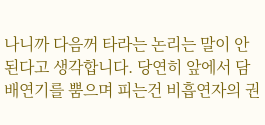나니까 다음꺼 타라는 논리는 말이 안된다고 생각합니다. 당연히 앞에서 담배연기를 뿜으며 피는건 비흡연자의 권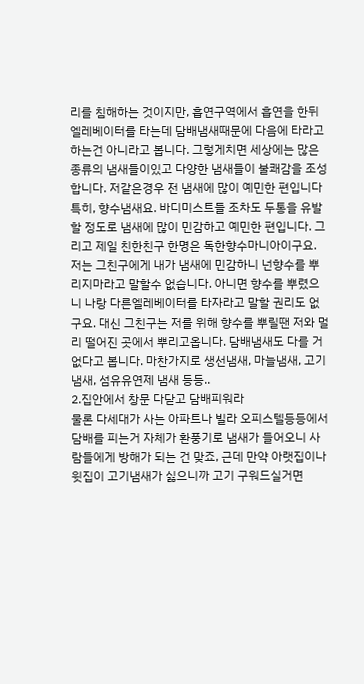리를 침해하는 것이지만, 흡연구역에서 흡연을 한뒤 엘레베이터를 타는데 담배냄새때문에 다음에 타라고 하는건 아니라고 봅니다. 그렇게치면 세상에는 많은 종류의 냄새들이있고 다양한 냄새들이 불쾌감을 조성합니다. 저같은경우 전 냄새에 많이 예민한 편입니다 특히, 향수냄새요. 바디미스트들 조차도 두통을 유발할 정도로 냄새에 많이 민감하고 예민한 편입니다. 그리고 제일 친한친구 한명은 독한향수마니아이구요. 저는 그친구에게 내가 냄새에 민감하니 넌향수를 뿌리지마라고 말할수 없습니다. 아니면 향수를 뿌렸으니 나랑 다른엘레베이터를 타자라고 말할 권리도 없구요. 대신 그친구는 저를 위해 향수를 뿌릴땐 저와 멀리 떨어진 곳에서 뿌리고옵니다. 담배냄새도 다를 거 없다고 봅니다. 마찬가지로 생선냄새, 마늘냄새, 고기냄새, 섬유유연제 냄새 등등..
2.집안에서 창문 다닫고 담배피워라
물론 다세대가 사는 아파트나 빌라 오피스텔등등에서 담배를 피는거 자체가 환풍기로 냄새가 들어오니 사람들에게 방해가 되는 건 맞죠, 근데 만약 아랫집이나 윗집이 고기냄새가 싫으니까 고기 구워드실거면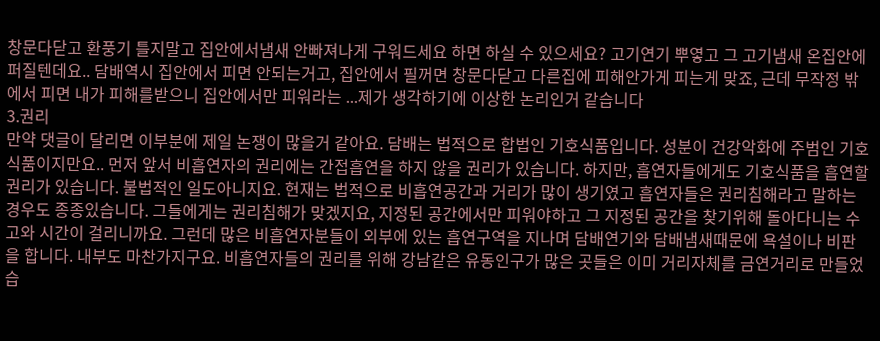창문다닫고 환풍기 틀지말고 집안에서냄새 안빠져나게 구워드세요 하면 하실 수 있으세요? 고기연기 뿌옇고 그 고기냄새 온집안에 퍼질텐데요.. 담배역시 집안에서 피면 안되는거고, 집안에서 필꺼면 창문다닫고 다른집에 피해안가게 피는게 맞죠, 근데 무작정 밖에서 피면 내가 피해를받으니 집안에서만 피워라는 ...제가 생각하기에 이상한 논리인거 같습니다
3.권리
만약 댓글이 달리면 이부분에 제일 논쟁이 많을거 같아요. 담배는 법적으로 합법인 기호식품입니다. 성분이 건강악화에 주범인 기호식품이지만요.. 먼저 앞서 비흡연자의 권리에는 간접흡연을 하지 않을 권리가 있습니다. 하지만, 흡연자들에게도 기호식품을 흡연할 권리가 있습니다. 불법적인 일도아니지요. 현재는 법적으로 비흡연공간과 거리가 많이 생기였고 흡연자들은 권리침해라고 말하는 경우도 종종있습니다. 그들에게는 권리침해가 맞겠지요, 지정된 공간에서만 피워야하고 그 지정된 공간을 찾기위해 돌아다니는 수고와 시간이 걸리니까요. 그런데 많은 비흡연자분들이 외부에 있는 흡연구역을 지나며 담배연기와 담배냄새때문에 욕설이나 비판을 합니다. 내부도 마찬가지구요. 비흡연자들의 권리를 위해 강남같은 유동인구가 많은 곳들은 이미 거리자체를 금연거리로 만들었습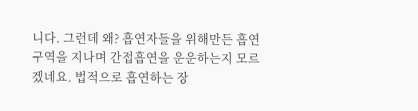니다. 그런데 왜? 흡연자들을 위해만든 흡연구역을 지나며 간접흡연을 운운하는지 모르겠네요. 법적으로 흡연하는 장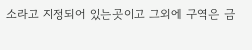소라고 지정되어 있는곳이고 그외에 구역은 금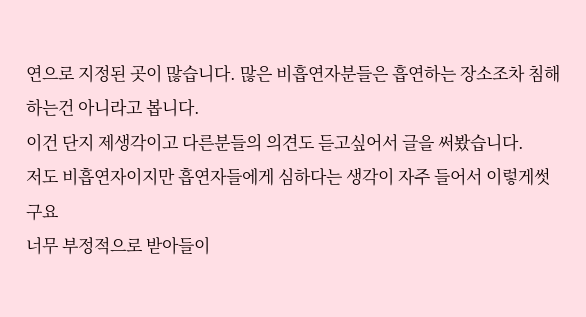연으로 지정된 곳이 많습니다. 많은 비흡연자분들은 흡연하는 장소조차 침해하는건 아니라고 봅니다.
이건 단지 제생각이고 다른분들의 의견도 듣고싶어서 글을 써봤습니다.
저도 비흡연자이지만 흡연자들에게 심하다는 생각이 자주 들어서 이렇게썻구요
너무 부정적으로 받아들이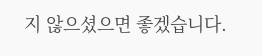지 않으셨으면 좋겠습니다.